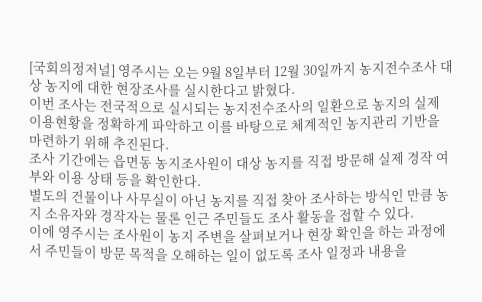[국회의정저널] 영주시는 오는 9월 8일부터 12월 30일까지 농지전수조사 대상 농지에 대한 현장조사를 실시한다고 밝혔다.
이번 조사는 전국적으로 실시되는 농지전수조사의 일환으로 농지의 실제 이용현황을 정확하게 파악하고 이를 바탕으로 체계적인 농지관리 기반을 마련하기 위해 추진된다.
조사 기간에는 읍면동 농지조사원이 대상 농지를 직접 방문해 실제 경작 여부와 이용 상태 등을 확인한다.
별도의 건물이나 사무실이 아닌 농지를 직접 찾아 조사하는 방식인 만큼 농지 소유자와 경작자는 물론 인근 주민들도 조사 활동을 접할 수 있다.
이에 영주시는 조사원이 농지 주변을 살펴보거나 현장 확인을 하는 과정에서 주민들이 방문 목적을 오해하는 일이 없도록 조사 일정과 내용을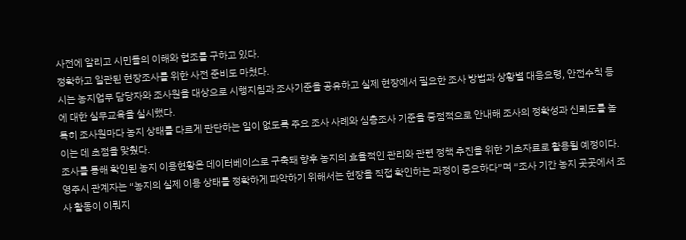사전에 알리고 시민들의 이해와 협조를 구하고 있다.
정확하고 일관된 현장조사를 위한 사전 준비도 마쳤다.
시는 농지업무 담당자와 조사원을 대상으로 시행지침과 조사기준을 공유하고 실제 현장에서 필요한 조사 방법과 상황별 대응요령, 안전수칙 등에 대한 실무교육을 실시했다.
특히 조사원마다 농지 상태를 다르게 판단하는 일이 없도록 주요 조사 사례와 심층조사 기준을 중점적으로 안내해 조사의 정확성과 신뢰도를 높이는 데 초점을 맞췄다.
조사를 통해 확인된 농지 이용현황은 데이터베이스로 구축돼 향후 농지의 효율적인 관리와 관련 정책 추진을 위한 기초자료로 활용될 예정이다.
영주시 관계자는 “농지의 실제 이용 상태를 정확하게 파악하기 위해서는 현장을 직접 확인하는 과정이 중요하다”며 “조사 기간 농지 곳곳에서 조사 활동이 이뤄지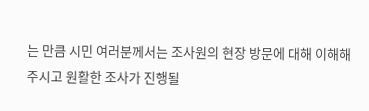는 만큼 시민 여러분께서는 조사원의 현장 방문에 대해 이해해 주시고 원활한 조사가 진행될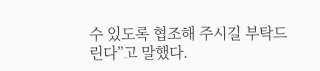수 있도록 협조해 주시길 부탁드린다”고 말했다.